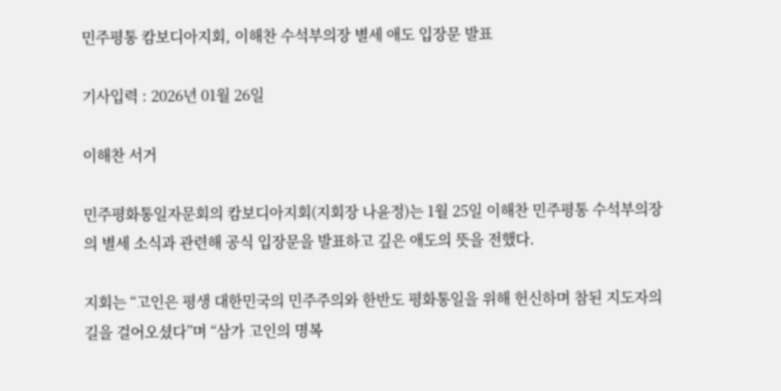민주평통 캄보디아지회, 이해찬 수석부의장 별세 애도 입장문 발표

기사입력 : 2026년 01월 26일

이해찬 서거

민주평화통일자문회의 캄보디아지회(지회장 나윤정)는 1월 25일 이해찬 민주평통 수석부의장의 별세 소식과 관련해 공식 입장문을 발표하고 깊은 애도의 뜻을 전했다.

지회는 “고인은 평생 대한민국의 민주주의와 한반도 평화통일을 위해 헌신하며 참된 지도자의 길을 걸어오셨다”며 “삼가 고인의 명복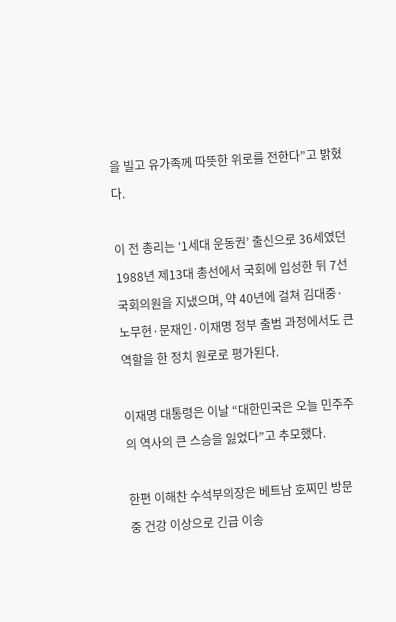을 빌고 유가족께 따뜻한 위로를 전한다”고 밝혔다.

이 전 총리는 ‘1세대 운동권’ 출신으로 36세였던 1988년 제13대 총선에서 국회에 입성한 뒤 7선 국회의원을 지냈으며, 약 40년에 걸쳐 김대중·노무현·문재인·이재명 정부 출범 과정에서도 큰 역할을 한 정치 원로로 평가된다.

이재명 대통령은 이날 “대한민국은 오늘 민주주의 역사의 큰 스승을 잃었다”고 추모했다.

한편 이해찬 수석부의장은 베트남 호찌민 방문 중 건강 이상으로 긴급 이송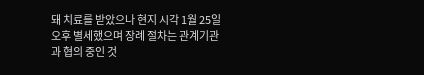돼 치료를 받았으나 현지 시각 1월 25일 오후 별세했으며 장례 절차는 관계기관과 협의 중인 것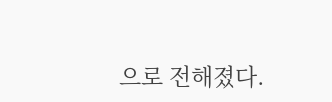으로 전해졌다.